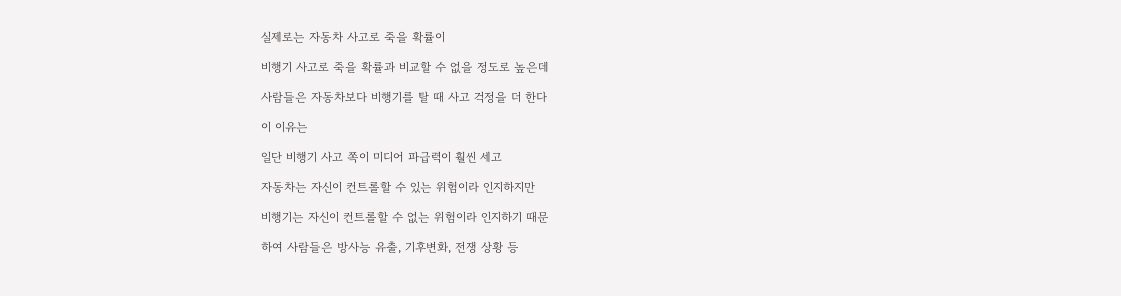실제로는 자동차 사고로 죽을 확률이

비행기 사고로 죽을 확률과 비교할 수 없을 정도로 높은데

사람들은 자동차보다 비행기를 탈 때 사고 걱정을 더 한다

이 이유는

일단 비행기 사고 쪽이 미디어 파급력이 훨씬 세고

자동차는 자신이 컨트롤할 수 있는 위험이라 인지하지만

비행기는 자신이 컨트롤할 수 없는 위험이라 인지하기 때문

하여 사람들은 방사능 유출, 기후변화, 전쟁 상황 등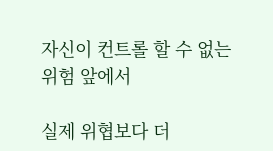자신이 컨트롤 할 수 없는 위험 앞에서

실제 위협보다 더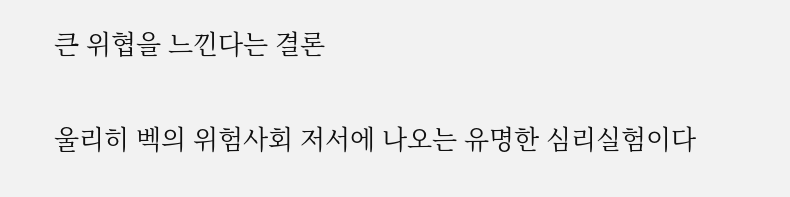큰 위협을 느낀다는 결론

울리히 벡의 위험사회 저서에 나오는 유명한 심리실험이다